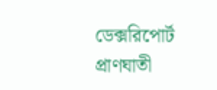ডেক্সরিপোর্ট প্রাণঘাতী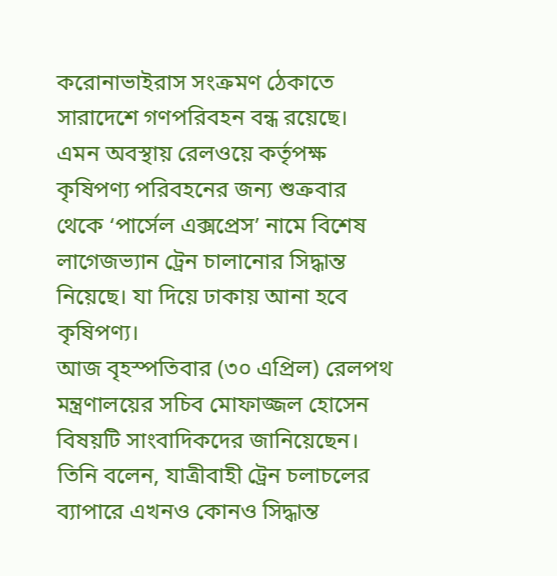করোনাভাইরাস সংক্রমণ ঠেকাতে সারাদেশে গণপরিবহন বন্ধ রয়েছে। এমন অবস্থায় রেলওয়ে কর্তৃপক্ষ কৃষিপণ্য পরিবহনের জন্য শুক্রবার থেকে ‘পার্সেল এক্সপ্রেস’ নামে বিশেষ লাগেজভ্যান ট্রেন চালানোর সিদ্ধান্ত নিয়েছে। যা দিয়ে ঢাকায় আনা হবে কৃষিপণ্য।
আজ বৃহস্পতিবার (৩০ এপ্রিল) রেলপথ মন্ত্রণালয়ের সচিব মোফাজ্জল হোসেন বিষয়টি সাংবাদিকদের জানিয়েছেন। তিনি বলেন, যাত্রীবাহী ট্রেন চলাচলের ব্যাপারে এখনও কোনও সিদ্ধান্ত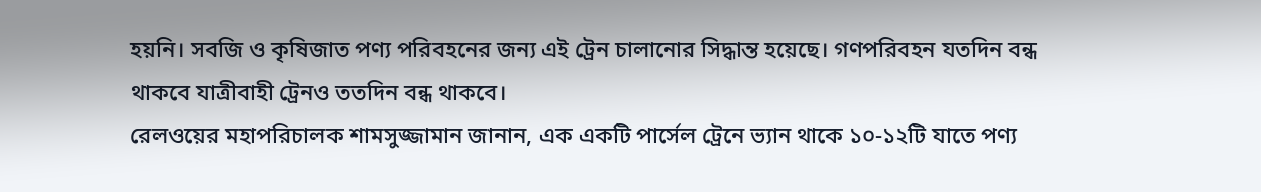হয়নি। সবজি ও কৃষিজাত পণ্য পরিবহনের জন্য এই ট্রেন চালানোর সিদ্ধান্ত হয়েছে। গণপরিবহন যতদিন বন্ধ থাকবে যাত্রীবাহী ট্রেনও ততদিন বন্ধ থাকবে।
রেলওয়ের মহাপরিচালক শামসুজ্জামান জানান, এক একটি পার্সেল ট্রেনে ভ্যান থাকে ১০-১২টি যাতে পণ্য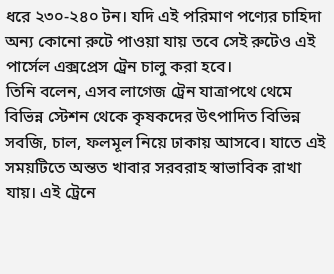ধরে ২৩০-২৪০ টন। যদি এই পরিমাণ পণ্যের চাহিদা অন্য কোনো রুটে পাওয়া যায় তবে সেই রুটেও এই পার্সেল এক্সপ্রেস ট্রেন চালু করা হবে।
তিনি বলেন, এসব লাগেজ ট্রেন যাত্রাপথে থেমে বিভিন্ন স্টেশন থেকে কৃষকদের উৎপাদিত বিভিন্ন সবজি, চাল, ফলমূল নিয়ে ঢাকায় আসবে। যাতে এই সময়টিতে অন্তত খাবার সরবরাহ স্বাভাবিক রাখা যায়। এই ট্রেনে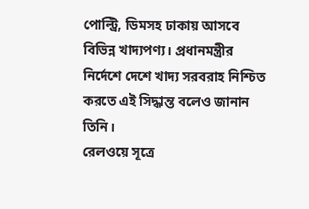পোল্ট্রি, ডিমসহ ঢাকায় আসবে বিভিন্ন খাদ্যপণ্য। প্রধানমন্ত্রীর নির্দেশে দেশে খাদ্য সরবরাহ নিশ্চিত করতে এই সিদ্ধান্ত বলেও জানান তিনি।
রেলওয়ে সূত্রে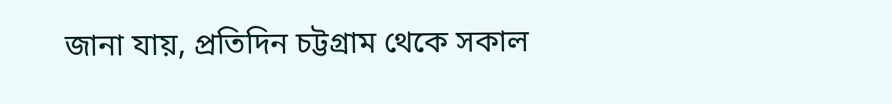জানা যায়, প্রতিদিন চট্টগ্রাম থেকে সকাল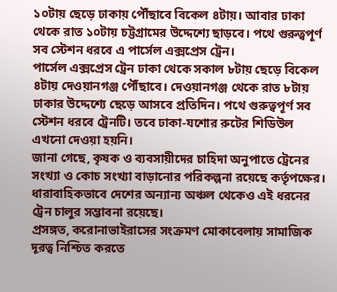১০টায় ছেড়ে ঢাকায় পৌঁছাবে বিকেল ৪টায়। আবার ঢাকা থেকে রাত ১০টায় চট্টগ্রামের উদ্দেশ্যে ছাড়বে। পথে গুরুত্বপূর্ণ সব স্টেশন ধরবে এ পার্সেল এক্সপ্রেস ট্রেন।
পার্সেল এক্সপ্রেস ট্রেন ঢাকা থেকে সকাল ৮টায় ছেড়ে বিকেল ৪টায় দেওয়ানগঞ্জ পৌঁছাবে। দেওয়ানগঞ্জ থেকে রাত ৮টায় ঢাকার উদ্দেশ্যে ছেড়ে আসবে প্রতিদিন। পথে গুরুত্বপূর্ণ সব স্টেশন ধরবে ট্রেনটি। তবে ঢাকা-যশোর রুটের শিডিউল এখনো দেওয়া হয়নি।
জানা গেছে, কৃষক ও ব্যবসায়ীদের চাহিদা অনুপাতে ট্রেনের সংখ্যা ও কোচ সংখ্যা বাড়ানোর পরিকল্পনা রয়েছে কর্তৃপক্ষের। ধারাবাহিকভাবে দেশের অন্যান্য অঞ্চল থেকেও এই ধরনের ট্রেন চালুর সম্ভাবনা রয়েছে।
প্রসঙ্গত, করোনাভাইরাসের সংক্রমণ মোকাবেলায় সামাজিক দূরত্ব নিশ্চিত করতে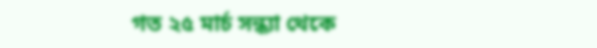গত ২৫ মার্চ সন্ধ্যা থেকে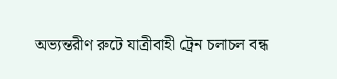অভ্যন্তরীণ রুটে যাত্রীবাহী ট্রেন চলাচল বন্ধ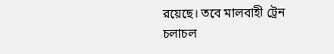রয়েছে। তবে মালবাহী ট্রেন চলাচল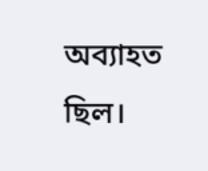অব্যাহত ছিল।